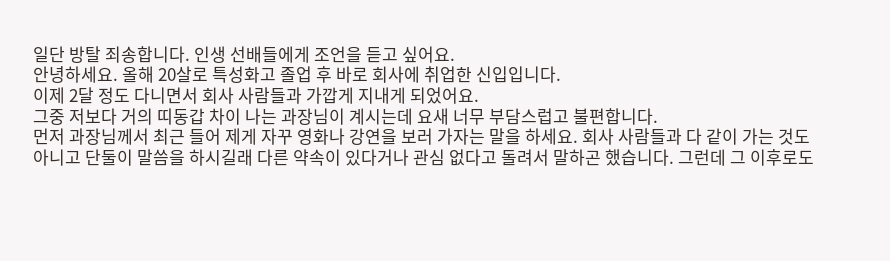일단 방탈 죄송합니다. 인생 선배들에게 조언을 듣고 싶어요.
안녕하세요. 올해 20살로 특성화고 졸업 후 바로 회사에 취업한 신입입니다.
이제 2달 정도 다니면서 회사 사람들과 가깝게 지내게 되었어요.
그중 저보다 거의 띠동갑 차이 나는 과장님이 계시는데 요새 너무 부담스럽고 불편합니다.
먼저 과장님께서 최근 들어 제게 자꾸 영화나 강연을 보러 가자는 말을 하세요. 회사 사람들과 다 같이 가는 것도 아니고 단둘이 말씀을 하시길래 다른 약속이 있다거나 관심 없다고 돌려서 말하곤 했습니다. 그런데 그 이후로도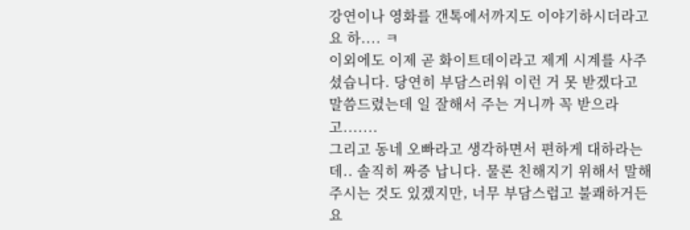강연이나 영화를 갠톡에서까지도 이야기하시더라고요 하.... ㅋ
이외에도 이제 곧 화이트데이라고 제게 시계를 사주셨습니다. 당연히 부담스러워 이런 거 못 받겠다고 말씀드렸는데 일 잘해서 주는 거니까 꼭 받으라고.......
그리고 동네 오빠라고 생각하면서 편하게 대하라는데.. 솔직히 짜증 납니다. 물론 친해지기 위해서 말해주시는 것도 있겠지만, 너무 부담스럽고 불쾌하거든요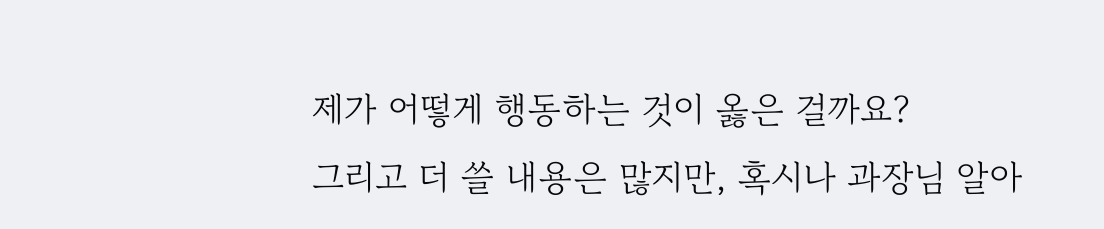제가 어떻게 행동하는 것이 옳은 걸까요?
그리고 더 쓸 내용은 많지만, 혹시나 과장님 알아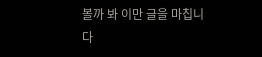볼까 봐 이만 글을 마칩니다